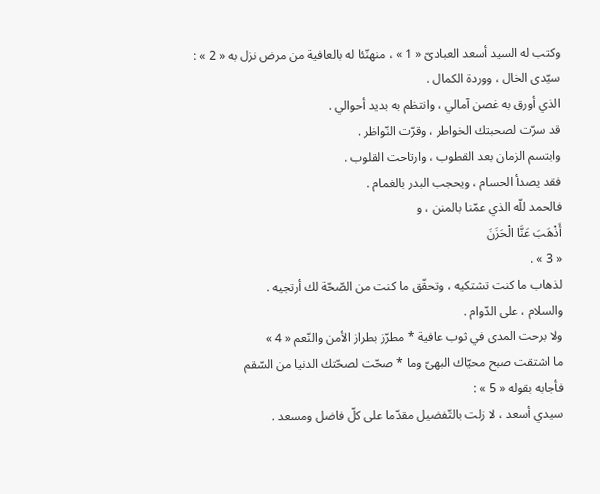وكتب له السيد أسعد العبادىّ « 1 » ، منهنّئا له بالعافية من مرض نزل به « 2 » :
سيّدى الخال ، ووردة الكمال .
الذي أورق به غصن آمالي ، وانتظم به بديد أحوالي .
قد سرّت لصحبتك الخواطر ، وقرّت النّواظر .
وابتسم الزمان بعد القطوب ، وارتاحت القلوب .
فقد يصدأ الحسام ، ويحجب البدر بالغمام .
فالحمد للّه الذي عمّنا بالمنن ، و
أَذْهَبَ عَنَّا الْحَزَنَ
« 3 » .
لذهاب ما كنت تشتكيه ، وتحقّق ما كنت من الصّحّة لك أرتجيه .
والسلام ، على الدّوام .
ولا برحت المدى في ثوب عافية * مطرّز بطراز الأمن والنّعم « 4 »
ما اشتقت صبح محيّاك البهىّ وما * صحّت لصحّتك الدنيا من السّقم
فأجابه بقوله « 5 » :
سيدي أسعد ، لا زلت بالتّفضيل مقدّما على كلّ فاضل ومسعد .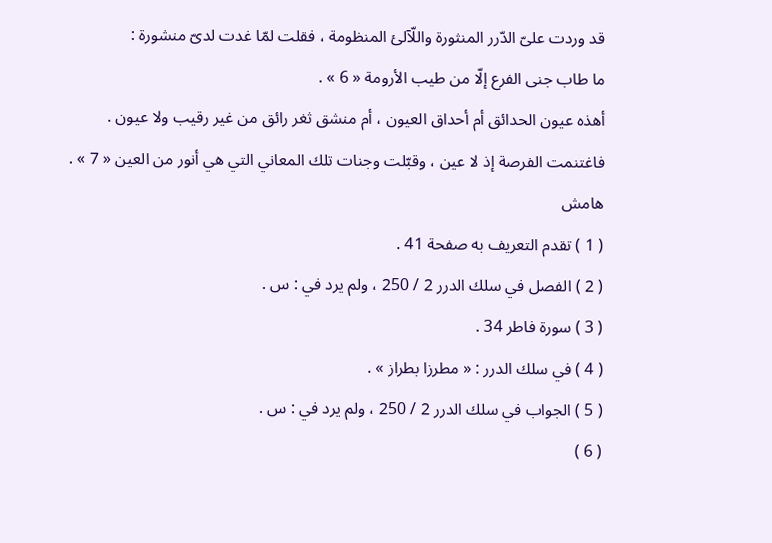قد وردت علىّ الدّرر المنثورة واللّآلئ المنظومة ، فقلت لمّا غدت لدىّ منشورة :
ما طاب جنى الفرع إلّا من طيب الأرومة « 6 » .
أهذه عيون الحدائق أم أحداق العيون ، أم منشق ثغر رائق من غير رقيب ولا عيون .
فاغتنمت الفرصة إذ لا عين ، وقبّلت وجنات تلك المعاني التي هي أنور من العين « 7 » .
هامش
( 1 ) تقدم التعريف به صفحة 41 .
( 2 ) الفصل في سلك الدرر 2 / 250 ، ولم يرد في : س .
( 3 ) سورة فاطر 34 .
( 4 ) في سلك الدرر : « مطرزا بطراز » .
( 5 ) الجواب في سلك الدرر 2 / 250 ، ولم يرد في : س .
( 6 )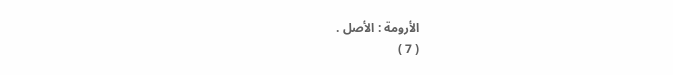الأرومة : الأصل .
( 7 )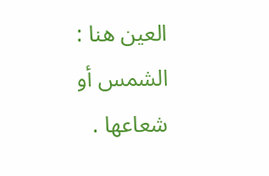العين هنا : الشمس أو شعاعها .